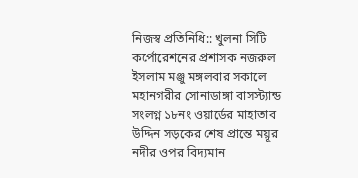নিজস্ব প্রতিনিধি:: খুলনা সিটি কর্পোরেশনের প্রশাসক নজরুল ইসলাম মঞ্জু মঙ্গলবার সকালে মহানগরীর সোনাডাঙ্গা বাসস্ট্যান্ড সংলগ্ন ১৮নং ওয়ার্ডের মাহাতাব উদ্দিন সড়কের শেষ প্রান্তে ময়ূর নদীর ওপর বিদ্যমান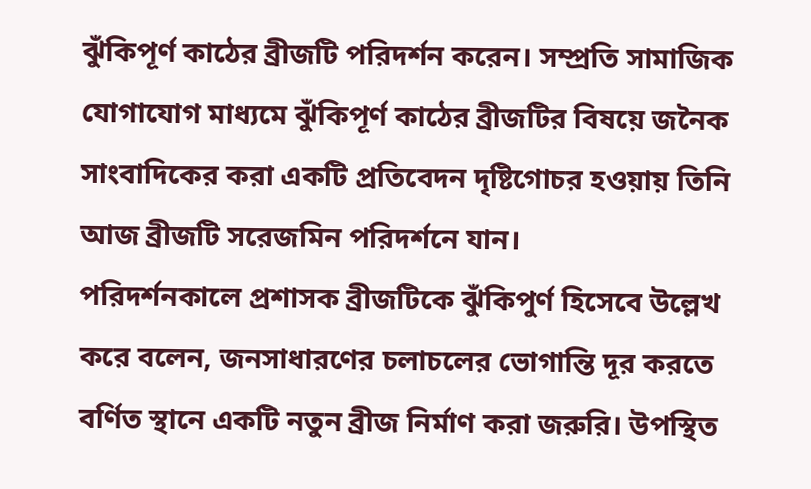ঝুঁকিপূর্ণ কাঠের ব্রীজটি পরিদর্শন করেন। সম্প্রতি সামাজিক যোগাযোগ মাধ্যমে ঝুঁকিপূর্ণ কাঠের ব্রীজটির বিষয়ে জনৈক সাংবাদিকের করা একটি প্রতিবেদন দৃষ্টিগোচর হওয়ায় তিনি আজ ব্রীজটি সরেজমিন পরিদর্শনে যান।
পরিদর্শনকালে প্রশাসক ব্রীজটিকে ঝুঁকিপুর্ণ হিসেবে উল্লেখ করে বলেন, জনসাধারণের চলাচলের ভোগান্তি দূর করতে বর্ণিত স্থানে একটি নতুন ব্রীজ নির্মাণ করা জরুরি। উপস্থিত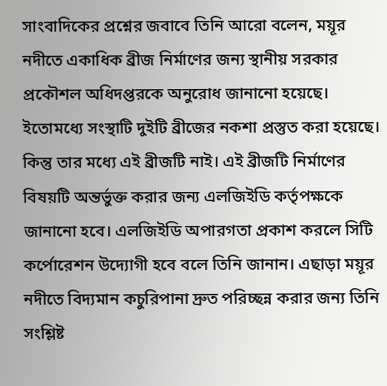সাংবাদিকের প্রশ্নের জবাবে তিনি আরো বলেন, ময়ূর নদীতে একাধিক ব্রীজ নির্মাণের জন্য স্থানীয় সরকার প্রকৌশল অধিদপ্তরকে অনুরোধ জানানো হয়েছে। ইতোমধ্যে সংস্থাটি দুইটি ব্রীজের নকশা প্রস্তুত করা হয়েছে। কিন্তু তার মধ্যে এই ব্রীজটি নাই। এই ব্রীজটি নির্মাণের বিষয়টি অন্তর্ভুক্ত করার জন্য এলজিইডি কর্তৃপক্ষকে জানানো হবে। এলজিইডি অপারগতা প্রকাশ করলে সিটি কর্পোরেশন উদ্যোগী হবে বলে তিনি জানান। এছাড়া ময়ূর নদীতে বিদ্যমান কচুরিপানা দ্রুত পরিচ্ছন্ন করার জন্য তিনি সংশ্লিষ্ট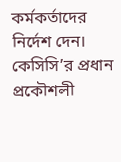কর্মকর্তাদের নির্দেশ দেন।
কেসিসি’র প্রধান প্রকৌশলী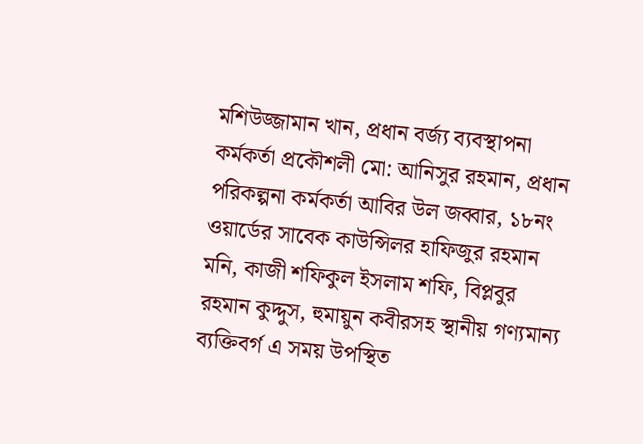মশিউজ্জামান খান, প্রধান বর্জ্য ব্যবস্থাপনা কর্মকর্তা প্রকৌশলী মো: আনিসুর রহমান, প্রধান পরিকল্পনা কর্মকর্তা আবির উল জব্বার, ১৮নং ওয়ার্ডের সাবেক কাউন্সিলর হাফিজুর রহমান মনি, কাজী শফিকুল ইসলাম শফি, বিপ্লবুর রহমান কুদ্দুস, হুমায়ুন কবীরসহ স্থানীয় গণ্যমান্য ব্যক্তিবর্গ এ সময় উপস্থিত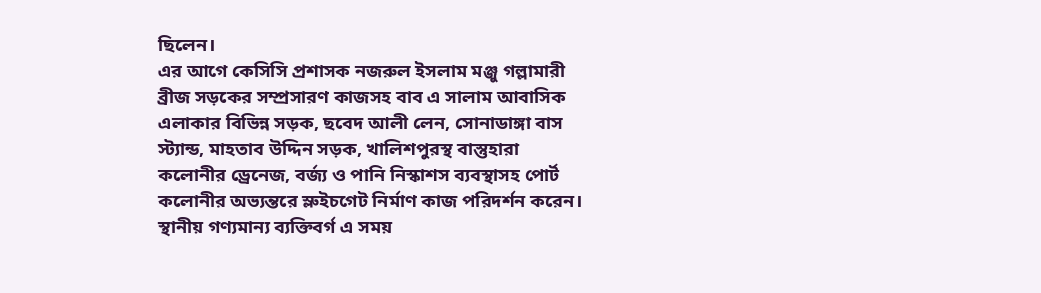ছিলেন।
এর আগে কেসিসি প্রশাসক নজরুল ইসলাম মঞ্জু গল্লামারী ব্রীজ সড়কের সম্প্রসারণ কাজসহ বাব এ সালাম আবাসিক এলাকার বিভিন্ন সড়ক, ছবেদ আলী লেন, সোনাডাঙ্গা বাস স্ট্যান্ড, মাহতাব উদ্দিন সড়ক, খালিশপুরস্থ বাস্তুহারা কলোনীর ড্রেনেজ, বর্জ্য ও পানি নিস্কাশস ব্যবস্থাসহ পোর্ট কলোনীর অভ্যন্তরে স্লুইচগেট নির্মাণ কাজ পরিদর্শন করেন। স্থানীয় গণ্যমান্য ব্যক্তিবর্গ এ সময়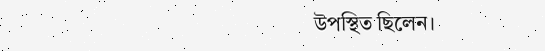উপস্থিত ছিলেন।